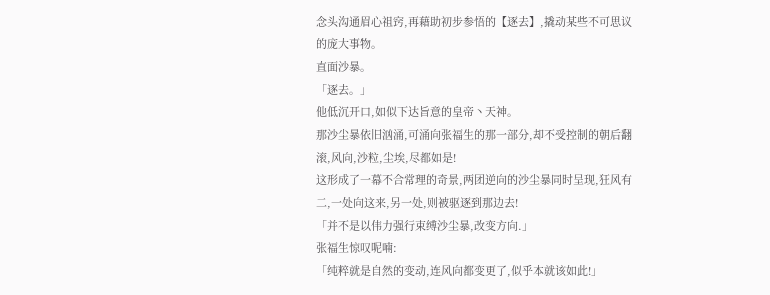念头沟通眉心祖窍,再藉助初步参悟的【逐去】,撬动某些不可思议的庞大事物。
直面沙暴。
「逐去。」
他低沉开口,如似下达旨意的皇帝丶天神。
那沙尘暴依旧汹涌,可涌向张福生的那一部分,却不受控制的朝后翻滚,风向,沙粒,尘埃,尽都如是!
这形成了一幕不合常理的奇景,两团逆向的沙尘暴同时呈现,狂风有二,一处向这来,另一处,则被驱逐到那边去!
「并不是以伟力强行束缚沙尘暴,改变方向.」
张福生惊叹呢喃:
「纯粹就是自然的变动,连风向都变更了,似乎本就该如此!」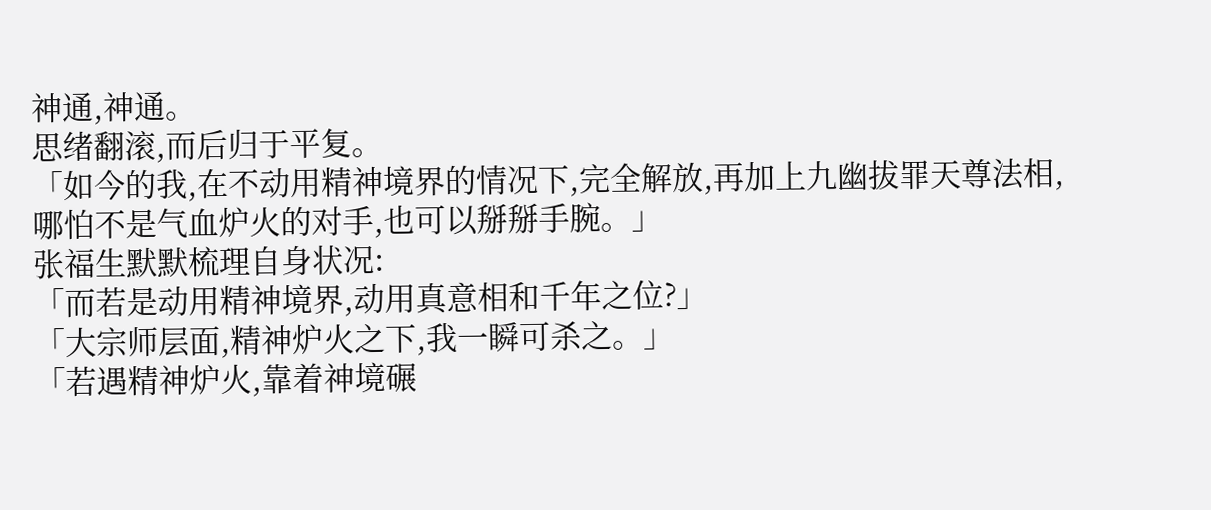神通,神通。
思绪翻滚,而后归于平复。
「如今的我,在不动用精神境界的情况下,完全解放,再加上九幽拔罪天尊法相,哪怕不是气血炉火的对手,也可以掰掰手腕。」
张福生默默梳理自身状况:
「而若是动用精神境界,动用真意相和千年之位?」
「大宗师层面,精神炉火之下,我一瞬可杀之。」
「若遇精神炉火,靠着神境碾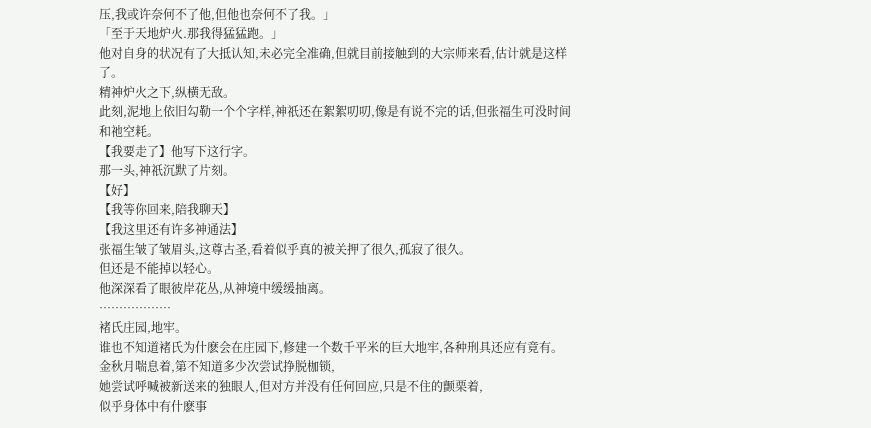压,我或许奈何不了他,但他也奈何不了我。」
「至于天地炉火.那我得猛猛跑。」
他对自身的状况有了大抵认知,未必完全准确,但就目前接触到的大宗师来看,估计就是这样了。
精神炉火之下,纵横无敌。
此刻,泥地上依旧勾勒一个个字样,神祇还在絮絮叨叨,像是有说不完的话,但张福生可没时间和祂空耗。
【我要走了】他写下这行字。
那一头,神祇沉默了片刻。
【好】
【我等你回来,陪我聊天】
【我这里还有许多神通法】
张福生皱了皱眉头,这尊古圣,看着似乎真的被关押了很久,孤寂了很久。
但还是不能掉以轻心。
他深深看了眼彼岸花丛,从神境中缓缓抽离。
………………
褚氏庄园,地牢。
谁也不知道褚氏为什麽会在庄园下,修建一个数千平米的巨大地牢,各种刑具还应有竟有。
金秋月喘息着,第不知道多少次尝试挣脱枷锁,
她尝试呼喊被新送来的独眼人,但对方并没有任何回应,只是不住的颤栗着,
似乎身体中有什麽事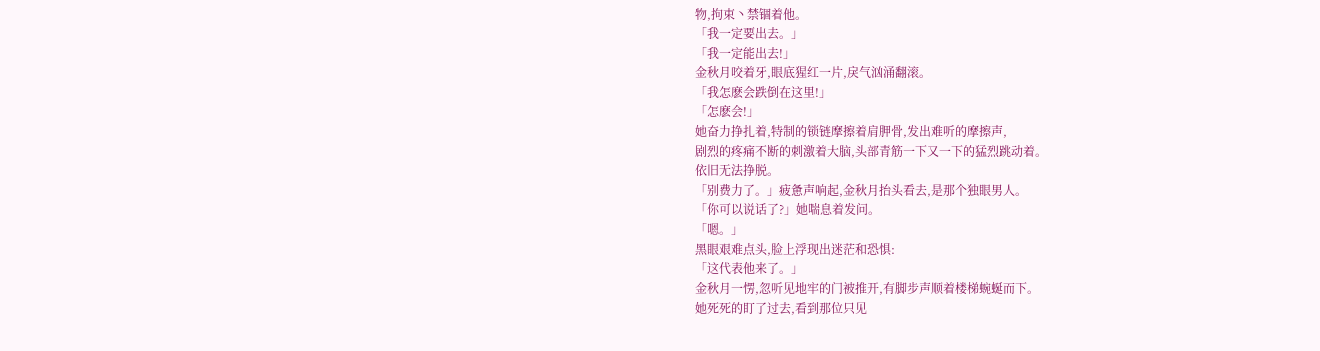物,拘束丶禁锢着他。
「我一定要出去。」
「我一定能出去!」
金秋月咬着牙,眼底猩红一片,戾气汹涌翻滚。
「我怎麽会跌倒在这里!」
「怎麽会!」
她奋力挣扎着,特制的锁链摩擦着肩胛骨,发出难听的摩擦声,
剧烈的疼痛不断的刺激着大脑,头部青筋一下又一下的猛烈跳动着。
依旧无法挣脱。
「别费力了。」疲惫声响起,金秋月抬头看去,是那个独眼男人。
「你可以说话了?」她喘息着发问。
「嗯。」
黑眼艰难点头,脸上浮现出迷茫和恐惧:
「这代表他来了。」
金秋月一愣,忽听见地牢的门被推开,有脚步声顺着楼梯蜿蜒而下。
她死死的盯了过去,看到那位只见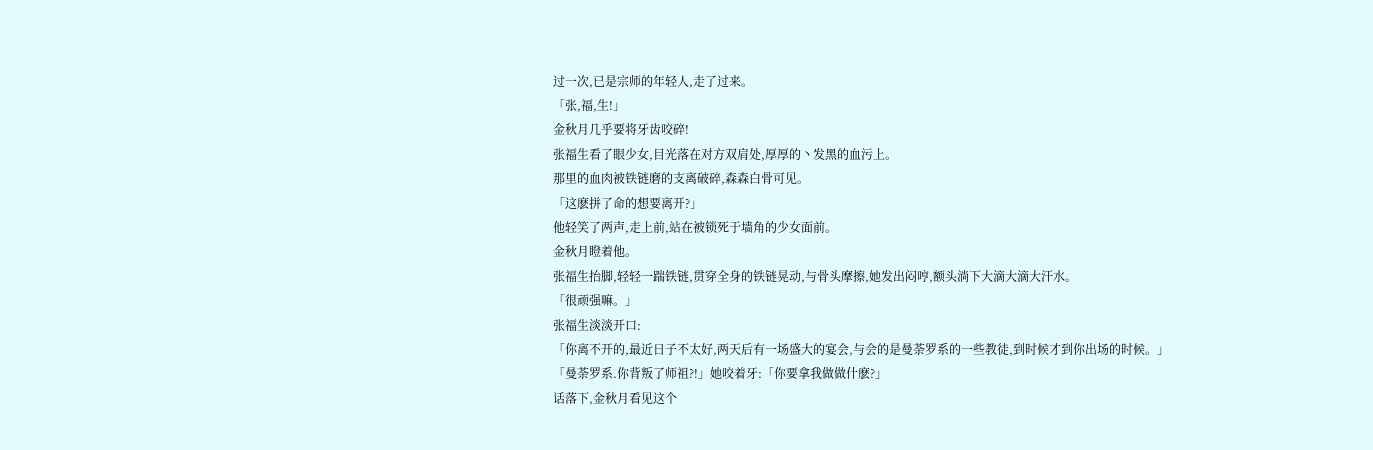过一次,已是宗师的年轻人,走了过来。
「张,福,生!」
金秋月几乎要将牙齿咬碎!
张福生看了眼少女,目光落在对方双肩处,厚厚的丶发黑的血污上。
那里的血肉被铁链磨的支离破碎,森森白骨可见。
「这麽拼了命的想要离开?」
他轻笑了两声,走上前,站在被锁死于墙角的少女面前。
金秋月瞪着他。
张福生抬脚,轻轻一踹铁链,贯穿全身的铁链晃动,与骨头摩擦,她发出闷哼,额头淌下大滴大滴大汗水。
「很顽强嘛。」
张福生淡淡开口:
「你离不开的,最近日子不太好,两天后有一场盛大的宴会,与会的是曼荼罗系的一些教徒,到时候才到你出场的时候。」
「曼荼罗系.你背叛了师祖?!」她咬着牙:「你要拿我做做什麽?」
话落下,金秋月看见这个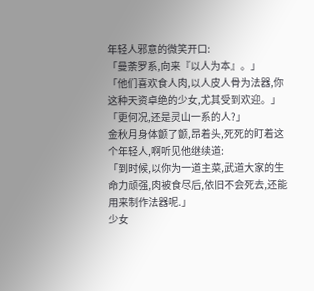年轻人邪意的微笑开口:
「曼荼罗系,向来『以人为本』。」
「他们喜欢食人肉,以人皮人骨为法器,你这种天资卓绝的少女,尤其受到欢迎。」
「更何况,还是灵山一系的人?」
金秋月身体颤了颤,昂着头,死死的盯着这个年轻人,啊听见他继续道:
「到时候,以你为一道主菜,武道大家的生命力顽强,肉被食尽后,依旧不会死去,还能用来制作法器呢.」
少女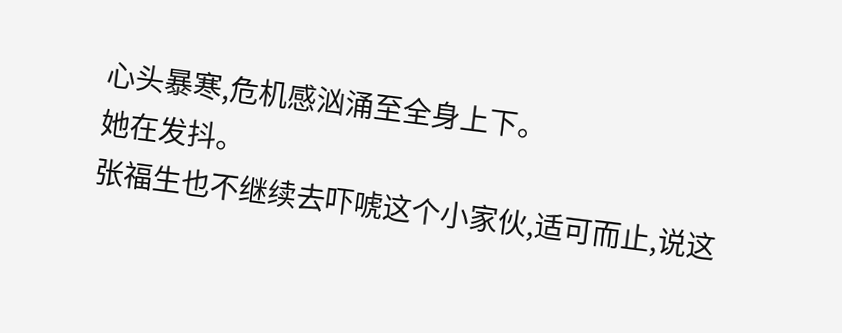心头暴寒,危机感汹涌至全身上下。
她在发抖。
张福生也不继续去吓唬这个小家伙,适可而止,说这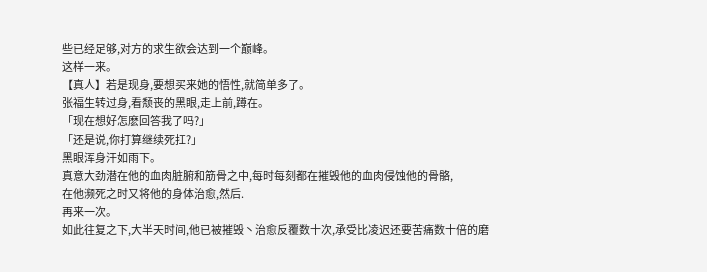些已经足够,对方的求生欲会达到一个巅峰。
这样一来。
【真人】若是现身,要想买来她的悟性,就简单多了。
张福生转过身,看颓丧的黑眼,走上前,蹲在。
「现在想好怎麽回答我了吗?」
「还是说,你打算继续死扛?」
黑眼浑身汗如雨下。
真意大劲潜在他的血肉脏腑和筋骨之中,每时每刻都在摧毁他的血肉侵蚀他的骨骼,
在他濒死之时又将他的身体治愈,然后.
再来一次。
如此往复之下,大半天时间,他已被摧毁丶治愈反覆数十次,承受比凌迟还要苦痛数十倍的磨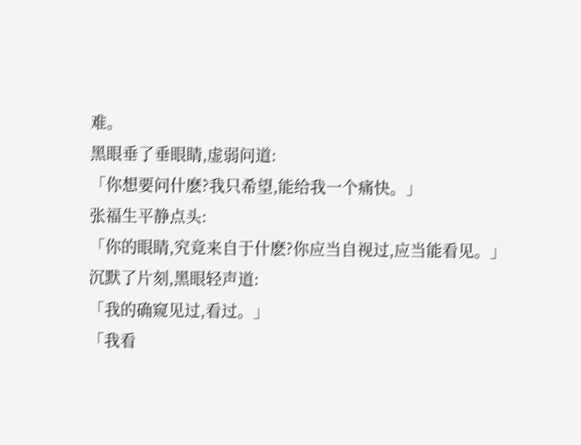难。
黑眼垂了垂眼睛,虚弱问道:
「你想要问什麽?我只希望,能给我一个痛快。」
张福生平静点头:
「你的眼睛,究竟来自于什麽?你应当自视过,应当能看见。」
沉默了片刻,黑眼轻声道:
「我的确窥见过,看过。」
「我看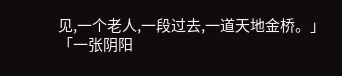见,一个老人,一段过去,一道天地金桥。」
「一张阴阳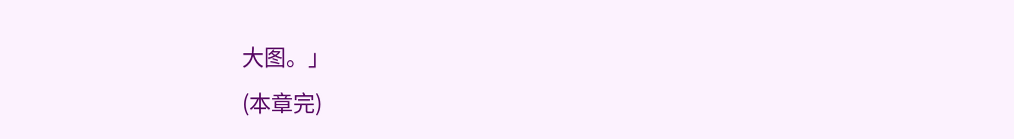大图。」
(本章完)